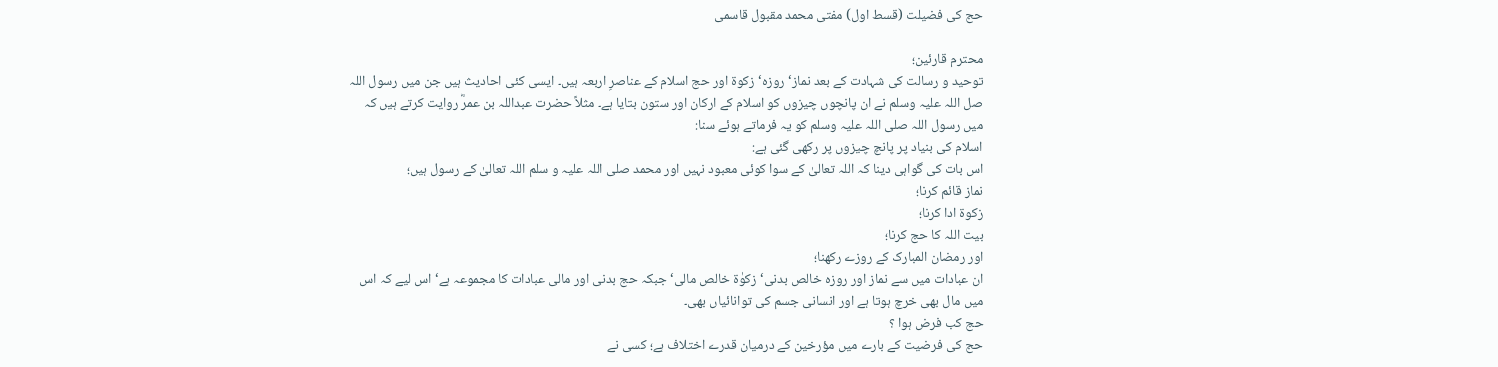حج کی فضیلت (قسط اول) مفتی محمد مقبول قاسمی

محترم قارئین؛
توحید و رسالت کی شہادت کے بعد نماز‘ روزہ‘ زکوۃ اور حج اسلام کے عناصرِ اربعہ ہیں۔ ایسی کئی احادیث ہیں جن میں رسول اللہ صل اللہ علیہ وسلم نے ان پانچوں چیزوں کو اسلام کے ارکان اور ستون بتایا ہے۔ مثلاً حضرت عبداللہ بن عمرؓ روایت کرتے ہیں کہ میں رسول اللہ صلی اللہ علیہ وسلم کو یہ فرماتے ہوئے سنا:
اسلام کی بنیاد پر پانچ چیزوں پر رکھی گئی ہے:
اس بات کی گواہی دینا کہ اللہ تعالیٰ کے سوا کوئی معبود نہیں اور محمد صلی اللہ علیہ و سلم اللہ تعالیٰ کے رسول ہیں؛
نماز قائم کرنا؛
زکوۃ ادا کرنا؛
بیت اللہ کا حج کرنا؛
اور رمضان المبارک کے روزے رکھنا؛
ان عبادات میں سے نماز اور روزہ خالص بدنی‘ زکوٰۃ خالص مالی‘ جبکہ حج بدنی اور مالی عبادات کا مجموعہ ہے‘ اس لیے کہ اس میں مال بھی خرچ ہوتا ہے اور انسانی جسم کی توانائیاں بھی۔
حج کب فرض ہوا ؟
حج کی فرضیت کے بارے میں مؤرخین کے درمیان قدرے اختلاف ہے؛ کسی نے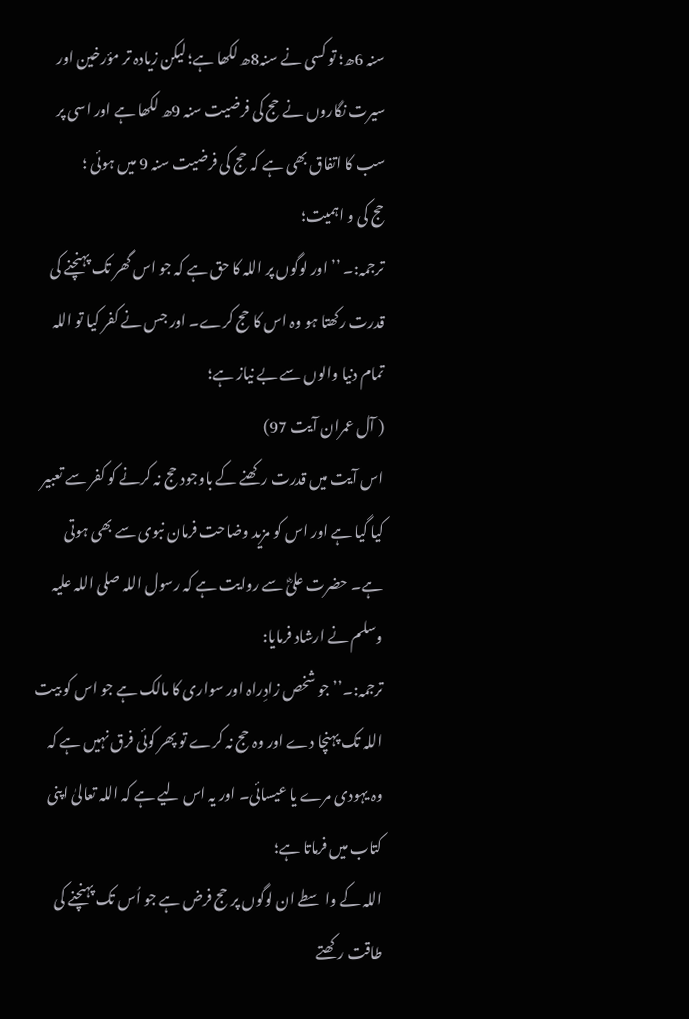سنہ 6ھ؛ تو کسی نے سنہ8ھ لکھا ہے؛ لیکن زیادہ تر مؤرخین اور سیرت نگاروں نے حج کی فرضیت سنہ 9ھ لکھا ہے اور اسی پر سب کا اتفاق بھی ہے کہ حج کی فرضیت سنہ 9 میں ہوئی ؛
حج کی و اہمیت؛
ترجمہ:۔ ’’اور لوگوں پر اللہ کا حق ہے کہ جو اس گھر تک پہنچنے کی قدرت رکھتا ہو وہ اس کا حج کرے۔ اور جس نے کفر کیا تو اللہ تمام دنیا والوں سے بے نیاز ہے؛
( آل عمران آیت 97)
اس آیت میں قدرت رکھنے کے باوجود حج نہ کرنے کو کفر سے تعبیر کیا گیا ہے اور اس کو مزید وضاحت فرمان نبوی سے بھی ہوتی ہے۔ حضرت علیؓ سے روایت ہے کہ رسول اللہ صلی اللہ علیہ وسلم نے ارشاد فرمایا:
ترجمہ:۔’’جو شخص زادِراہ اور سواری کا مالک ہے جو اس کو بیت اللہ تک پہنچا دے اور وہ حج نہ کرے تو پھر کوئی فرق نہیں ہے کہ وہ یہودی مرے یا عیسائی۔ اور یہ اس لیے ہے کہ اللہ تعالیٰ اپنی کتاب میں فرماتا ہے؛
اللہ کے واسطے ان لوگوں پر حج فرض ہے جو اُس تک پہنچنے کی طاقت رکھتے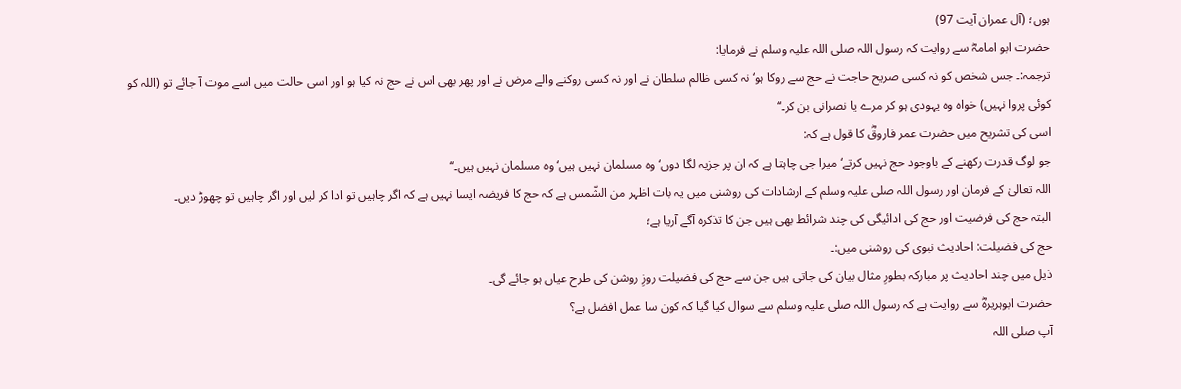ہوں؛ (آل عمران آیت 97)
حضرت ابو امامہؓ سے روایت کہ رسول اللہ صلی اللہ علیہ وسلم نے فرمایا:
ترجمہ:۔ جس شخص کو نہ کسی صریح حاجت نے حج سے روکا ہو‘ نہ کسی ظالم سلطان نے اور نہ کسی روکنے والے مرض نے اور پھر بھی اس نے حج نہ کیا ہو اور اسی حالت میں اسے موت آ جائے تو (اللہ کو کوئی پروا نہیں) خواہ وہ یہودی ہو کر مرے یا نصرانی بن کر۔‘‘
اسی کی تشریح میں حضرت عمر فاروقؓ کا قول ہے کہ:
جو لوگ قدرت رکھنے کے باوجود حج نہیں کرتے‘ میرا جی چاہتا ہے کہ ان پر جزیہ لگا دوں‘ وہ مسلمان نہیں ہیں‘ وہ مسلمان نہیں ہیں۔‘‘
اللہ تعالیٰ کے فرمان اور رسول اللہ صلی علیہ وسلم کے ارشادات کی روشنی میں یہ بات اظہر من الشّمس ہے کہ حج کا فریضہ ایسا نہیں ہے کہ اگر چاہیں تو ادا کر لیں اور اگر چاہیں تو چھوڑ دیں۔
البتہ حج کی فرضیت اور حج کی ادائیگی کی چند شرائط بھی ہیں جن کا تذکرہ آگے آریا ہے؛
حج کی فضیلت: احادیث نبوی کی روشنی میں:۔
ذیل میں چند احادیث پر مبارکہ بطورِ مثال بیان کی جاتی ہیں جن سے حج کی فضیلت روزِ روشن کی طرح عیاں ہو جائے گی۔
حضرت ابوہریرہؓ سے روایت ہے کہ رسول اللہ صلی علیہ وسلم سے سوال کیا گیا کہ کون سا عمل افضل ہے؟
آپ صلی اللہ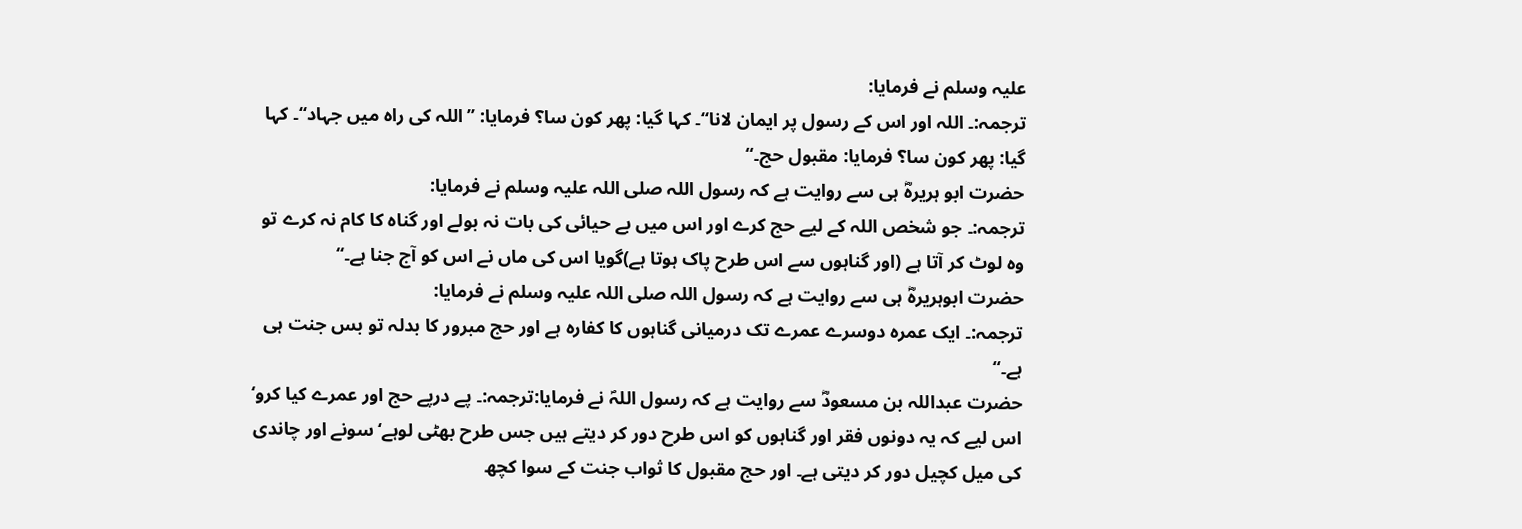علیہ وسلم نے فرمایا:
ترجمہ:۔ اللہ اور اس کے رسول پر ایمان لانا‘‘۔ کہا گیا: پھر کون سا؟ فرمایا: ’’اللہ کی راہ میں جہاد‘‘۔ کہا گیا: پھر کون سا؟ فرمایا: مقبول حج۔‘‘
حضرت ابو ہریرہؓ ہی سے روایت ہے کہ رسول اللہ صلی اللہ علیہ وسلم نے فرمایا:
ترجمہ:۔ جو شخص اللہ کے لیے حج کرے اور اس میں بے حیائی کی بات نہ بولے اور گناہ کا کام نہ کرے تو وہ لوٹ کر آتا ہے (اور گناہوں سے اس طرح پاک ہوتا ہے)گویا اس کی ماں نے اس کو آج جنا ہے۔‘‘
حضرت ابوہریرہؓ ہی سے روایت ہے کہ رسول اللہ صلی اللہ علیہ وسلم نے فرمایا:
ترجمہ:۔ ایک عمرہ دوسرے عمرے تک درمیانی گناہوں کا کفارہ ہے اور حج مبرور کا بدلہ تو بس جنت ہی ہے۔‘‘
حضرت عبداللہ بن مسعودؓ سے روایت ہے کہ رسول اللہؐ نے فرمایا:ترجمہ:۔ پے درپے حج اور عمرے کیا کرو‘ اس لیے کہ یہ دونوں فقر اور گناہوں کو اس طرح دور کر دیتے ہیں جس طرح بھٹی لوہے‘ سونے اور چاندی کی میل کچیل دور کر دیتی ہے۔ اور حج مقبول کا ثواب جنت کے سوا کچھ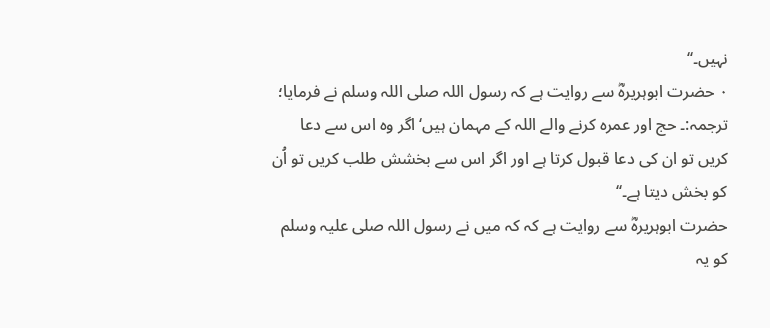نہیں۔‘‘
۰ حضرت ابوہریرہؓ سے روایت ہے کہ رسول اللہ صلی اللہ وسلم نے فرمایا؛
ترجمہ:۔ حج اور عمرہ کرنے والے اللہ کے مہمان ہیں‘ اگر وہ اس سے دعا کریں تو ان کی دعا قبول کرتا ہے اور اگر اس سے بخشش طلب کریں تو اُن کو بخش دیتا ہے۔‘‘
حضرت ابوہریرہؓ سے روایت ہے کہ کہ میں نے رسول اللہ صلی علیہ وسلم کو یہ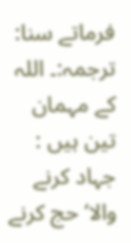فرماتے سنا:
ترجمہ:۔ اللہ کے مہمان تین ہیں : جہاد کرنے والا‘ حج کرنے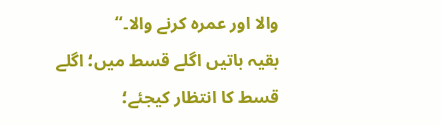والا اور عمرہ کرنے والا۔‘‘
بقیہ باتیں اگلے قسط میں؛ اگلے قسط کا انتظار کیجئے؛